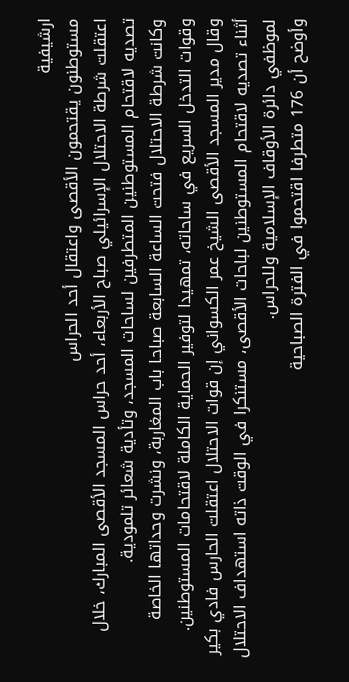ارشيفية
مستوطنون يقتحمون الأقصى واعتقال أحد الحراس
اعتقلت شرطة الاحتلال الإسرائيلي صباح الأربعاء، أحد حراس المسجد الأقصى المبارك، خلال تصديه لاقتحام المستوطنين المتطرفين لساحات المسجد، وتأدية شعائر تلمودية.
وكانت شرطة الاحتلال فتحت الساعة السابعة صباحا باب المغاربة، ونشرت وحداتها الخاصة وقوات التدخل السريع في ساحاته، تمهيدا لتوفير الحماية الكاملة لاقتحامات المستوطنين.
وقال مدير المسجد الأقصى الشيخ عمر الكسواني إن قوات الاحتلال اعتقلت الحارس فادي بكير أثناء تصديه لاقتحام المستوطنين لباحات الأقصى، مستنكرا في الوقت ذاته استهداف الاحتلال لموظفي دائرة الأوقاف الإسلامية وللحراس.
وأوضح أن 176 متطرفا اقتحموا في الفترة الصباحية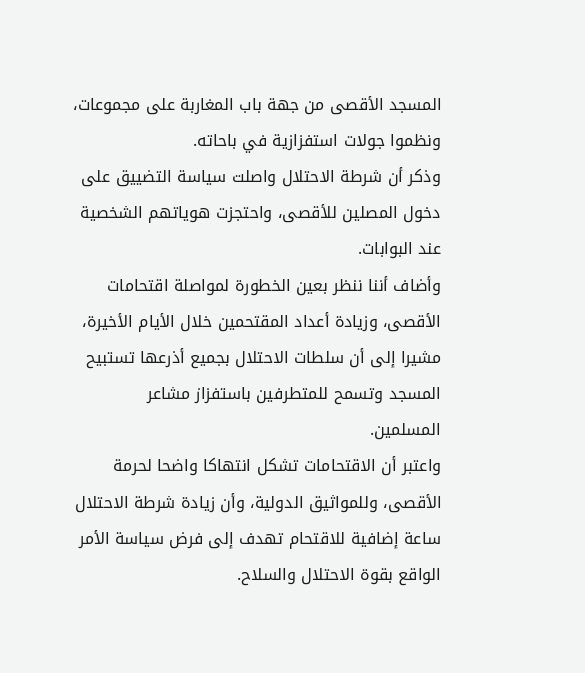المسجد الأقصى من جهة باب المغاربة على مجموعات، ونظموا جولات استفزازية في باحاته.
وذكر أن شرطة الاحتلال واصلت سياسة التضييق على دخول المصلين للأقصى، واحتجزت هوياتهم الشخصية عند البوابات.
وأضاف أننا ننظر بعين الخطورة لمواصلة اقتحامات الأقصى، وزيادة أعداد المقتحمين خلال الأيام الأخيرة، مشيرا إلى أن سلطات الاحتلال بجميع أذرعها تستبيح المسجد وتسمح للمتطرفين باستفزاز مشاعر المسلمين.
واعتبر أن الاقتحامات تشكل انتهاكا واضحا لحرمة الأقصى، وللمواثيق الدولية، وأن زيادة شرطة الاحتلال ساعة إضافية للاقتحام تهدف إلى فرض سياسة الأمر الواقع بقوة الاحتلال والسلاح.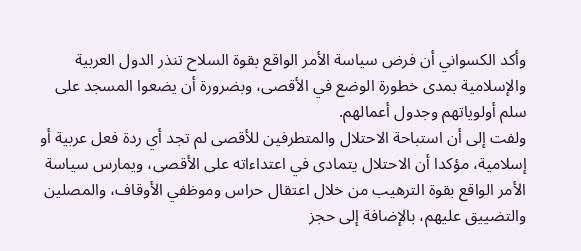وأكد الكسواني أن فرض سياسة الأمر الواقع بقوة السلاح تنذر الدول العربية والإسلامية بمدى خطورة الوضع في الأقصى، وبضرورة أن يضعوا المسجد على سلم أولوياتهم وجدول أعمالهم.
ولفت إلى أن استباحة الاحتلال والمتطرفين للأقصى لم تجد أي ردة فعل عربية أو إسلامية، مؤكدا أن الاحتلال يتمادى في اعتداءاته على الأقصى، ويمارس سياسة الأمر الواقع بقوة الترهيب من خلال اعتقال حراس وموظفي الأوقاف، والمصلين والتضييق عليهم، بالإضافة إلى حجز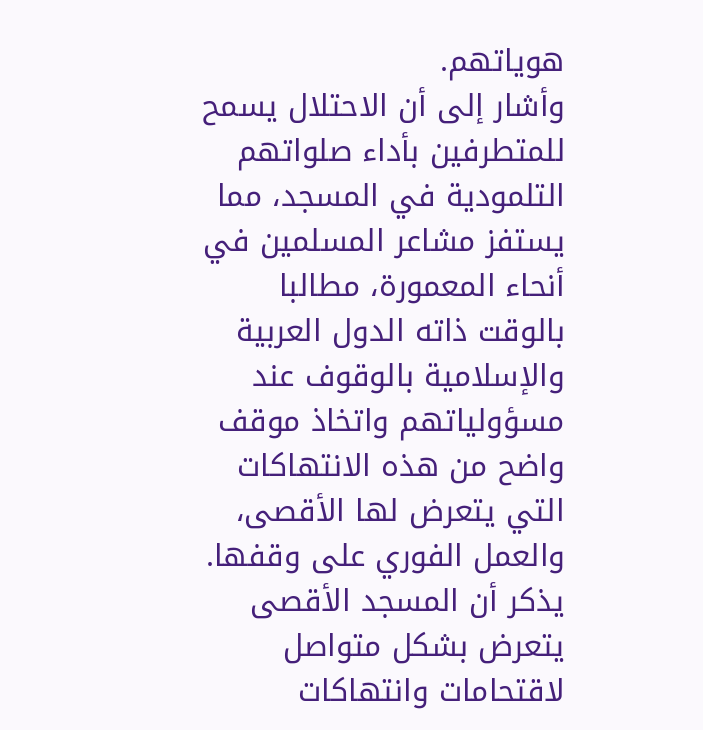هوياتهم.
وأشار إلى أن الاحتلال يسمح للمتطرفين بأداء صلواتهم التلمودية في المسجد، مما يستفز مشاعر المسلمين في أنحاء المعمورة، مطالبا بالوقت ذاته الدول العربية والإسلامية بالوقوف عند مسؤولياتهم واتخاذ موقف واضح من هذه الانتهاكات التي يتعرض لها الأقصى، والعمل الفوري على وقفها.
يذكر أن المسجد الأقصى يتعرض بشكل متواصل لاقتحامات وانتهاكات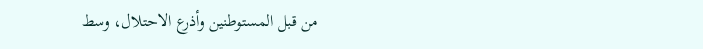من قبل المستوطنين وأذرع الاحتلال، وسط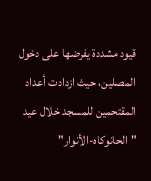قيود مشددة يفرضها على دخول المصلين، حيث ازدادت أعداد المقتحمين للمسجد خلال عيد "الحانوكاه-الأنوار"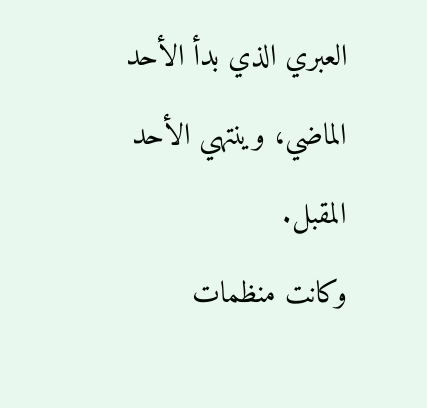العبري الذي بدأ الأحد الماضي، وينتهي الأحد المقبل.
وكانت منظمات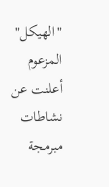"الهيكل" المزعوم أعلنت عن نشاطات مبرمجة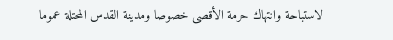لاستباحة وانتهاك حرمة الأقصى خصوصا ومدينة القدس المحتلة عموما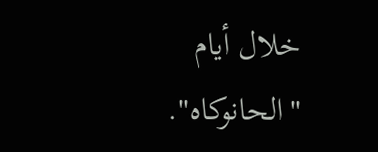خلال أيام "الحانوكاه".